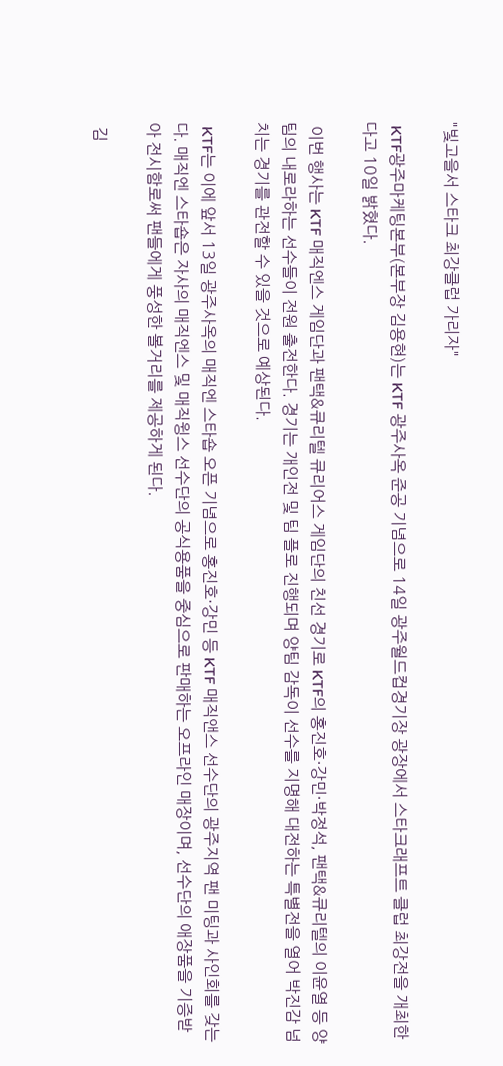"빛고을서 스타크 최강클럽 가리자"

 KTF광주마케팅본부(본부장 김용현)는 KTF 광주사옥 준공 기념으로 14일 광주월드컵경기장 광장에서 스타크래프트 클럽 최강전을 개최한다고 10일 밝혔다.

 이번 행사는 KTF 매직엔스 게임단과 팬택&큐리텔 큐리어스 게임단의 친선 경기로 KTF의 홍진호·강민·박정석, 팬택&큐리텔의 이윤열 등 양팀의 내로라하는 선수들이 전원 출전한다. 경기는 개인전 및 팀 플로 진행되며 양팀 감독이 선수를 지명해 대전하는 특별전을 열어 박진감 넘치는 경기를 관전할 수 있을 것으로 예상된다.

 KTF는 이에 앞서 13일 광주사옥의 매직엔 스타숍 오픈 기념으로 홍진호·강민 등 KTF 매직앤스 선수단의 광주지역 팬 미팅과 사인회를 갖는다. 매직엔 스타숍은 자사의 매직엔스 및 매직윙스 선수단의 공식용품을 중심으로 판매하는 오프라인 매장이며, 선수단의 애장품을 기증받아 전시함로써 팬들에게 풍성한 볼거리를 제공하게 된다.

 김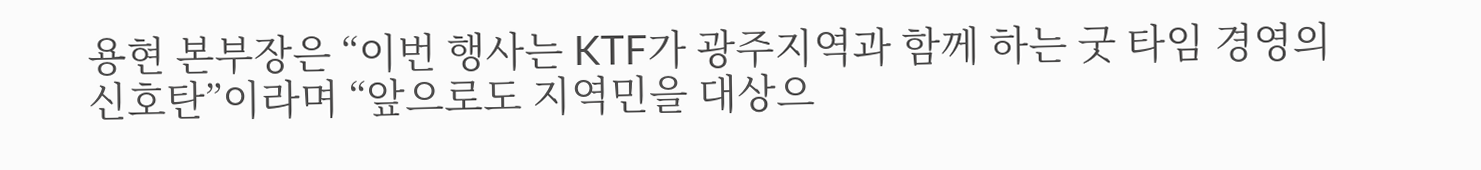용현 본부장은 “이번 행사는 KTF가 광주지역과 함께 하는 굿 타임 경영의 신호탄”이라며 “앞으로도 지역민을 대상으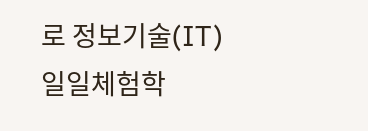로 정보기술(IT) 일일체험학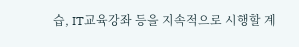습, IT교육강좌 등을 지속적으로 시행할 계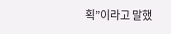획”이라고 말했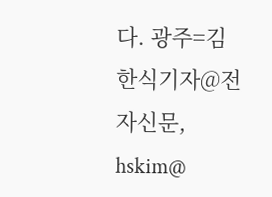다. 광주=김한식기자@전자신문, hskim@